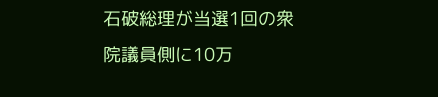石破総理が当選1回の衆院議員側に10万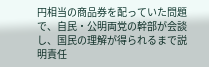円相当の商品券を配っていた問題で、自民・公明両党の幹部が会談し、国民の理解が得られるまで説明責任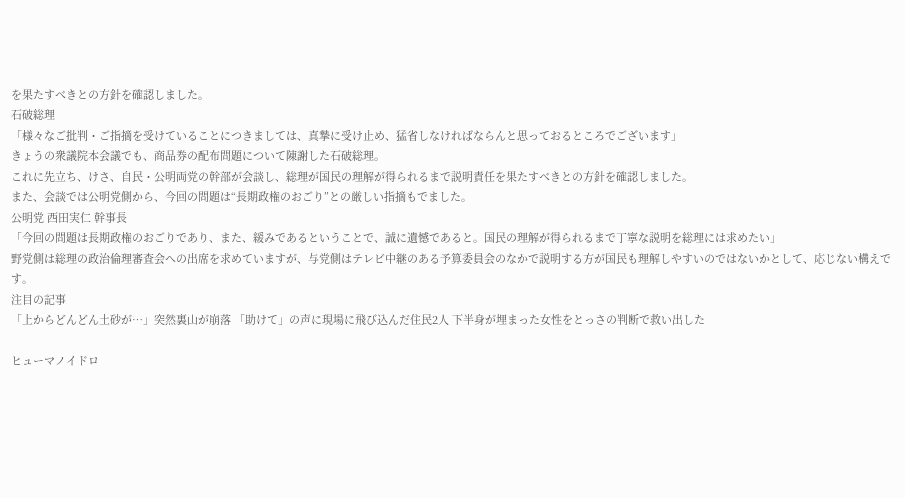を果たすべきとの方針を確認しました。
石破総理
「様々なご批判・ご指摘を受けていることにつきましては、真摯に受け止め、猛省しなければならんと思っておるところでございます」
きょうの衆議院本会議でも、商品券の配布問題について陳謝した石破総理。
これに先立ち、けさ、自民・公明両党の幹部が会談し、総理が国民の理解が得られるまで説明責任を果たすべきとの方針を確認しました。
また、会談では公明党側から、今回の問題は“長期政権のおごり”との厳しい指摘もでました。
公明党 西田実仁 幹事長
「今回の問題は長期政権のおごりであり、また、緩みであるということで、誠に遺憾であると。国民の理解が得られるまで丁寧な説明を総理には求めたい」
野党側は総理の政治倫理審査会への出席を求めていますが、与党側はテレビ中継のある予算委員会のなかで説明する方が国民も理解しやすいのではないかとして、応じない構えです。
注目の記事
「上からどんどん土砂が…」突然裏山が崩落 「助けて」の声に現場に飛び込んだ住民2人 下半身が埋まった女性をとっさの判断で救い出した

ヒューマノイドロ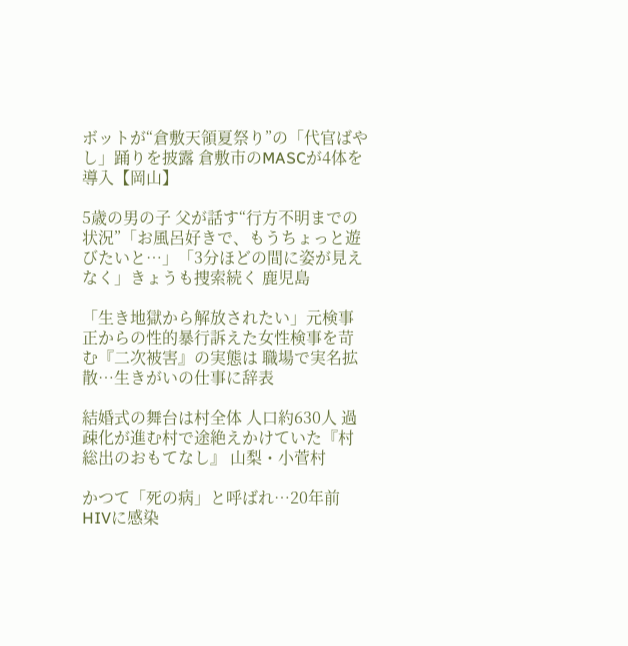ボットが“倉敷天領夏祭り”の「代官ばやし」踊りを披露 倉敷市のMASCが4体を導入【岡山】

5歳の男の子 父が話す“行方不明までの状況”「お風呂好きで、もうちょっと遊びたいと…」「3分ほどの間に姿が見えなく」きょうも捜索続く 鹿児島

「生き地獄から解放されたい」元検事正からの性的暴行訴えた女性検事を苛む『二次被害』の実態は 職場で実名拡散…生きがいの仕事に辞表

結婚式の舞台は村全体 人口約630人 過疎化が進む村で途絶えかけていた『村総出のおもてなし』 山梨・小菅村

かつて「死の病」と呼ばれ…20年前HIVに感染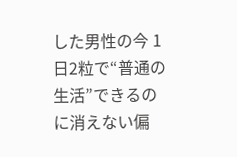した男性の今 1日2粒で“普通の生活”できるのに消えない偏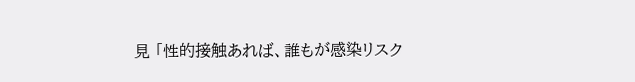見 「性的接触あれば、誰もが感染リスク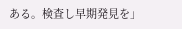ある。検査し早期発見を」